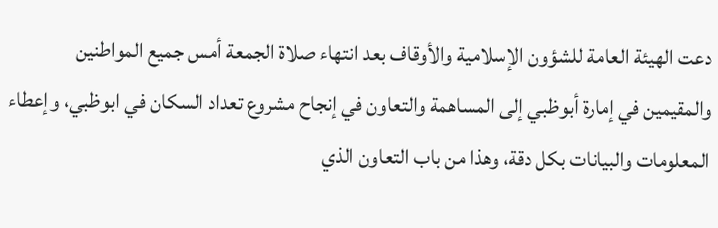دعت الهيئة العامة للشؤون الإسلامية والأوقاف بعد انتهاء صلاة الجمعة أمس جميع المواطنين والمقيمين في إمارة أبوظبي إلى المساهمة والتعاون في إنجاح مشروع تعداد السكان في ابوظبي، وإعطاء المعلومات والبيانات بكل دقة، وهذا من باب التعاون الذي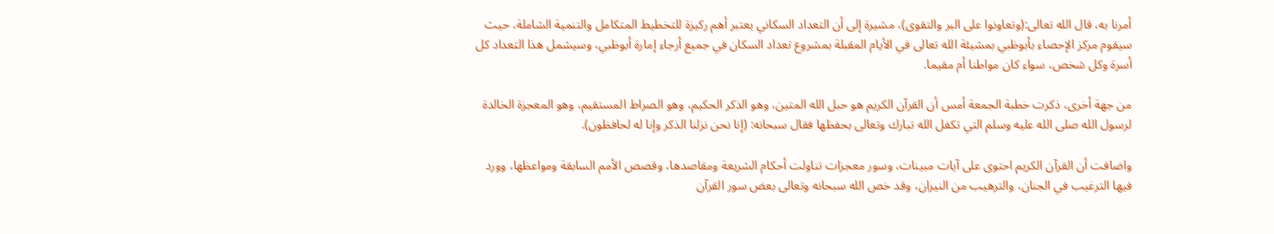أمرنا به، قال الله تعالى:(وتعاونوا على البر والتقوى)، مشيرة إلى أن التعداد السكاني يعتبر أهم ركيزة للتخطيط المتكامل والتنمية الشاملة، حيث سيقوم مركز الإحصاء بأبوظبي بمشيئة الله تعالى في الأيام المقبلة بمشروع تعداد السكان في جميع أرجاء إمارة أبوظبي، وسيشمل هذا التعداد كل أسرة وكل شخص، سواء كان مواطنا أم مقيما.

من جهة أخرى، ذكرت خطبة الجمعة أمس أن القرآن الكريم هو حبل الله المتين، وهو الذكر الحكيم، وهو الصراط المستقيم، وهو المعجزة الخالدة لرسول الله صلى الله عليه وسلم التي تكفل الله تبارك وتعالى بحفظها فقال سبحانه: (إنا نحن نزلنا الذكر وإنا له لحافظون).

واضافت أن القرآن الكريم احتوى على آيات مبينات، وسور معجزات تناولت أحكام الشريعة ومقاصدها، وقصص الأمم السابقة ومواعظها، وورد فيها الترغيب في الجنان، والترهيب من النيران، وقد خص الله سبحانه وتعالى بعض سور القرآن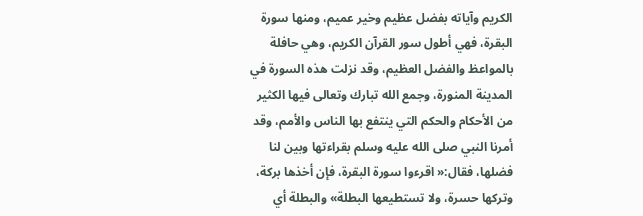الكريم وآياته بفضل عظيم وخير عميم، ومنها سورة البقرة، فهي أطول سور القرآن الكريم، وهي حافلة بالمواعظ والفضل العظيم، وقد نزلت هذه السورة في المدينة المنورة، وجمع الله تبارك وتعالى فيها الكثير من الأحكام والحكم التي ينتفع بها الناس والأمم، وقد أمرنا النبي صلى الله عليه وسلم بقراءتها وبين لنا فضلها، فقال:« اقرءوا سورة البقرة، فإن أخذها بركة، وتركها حسرة، ولا تستطيعها البطلة» والبطلة أي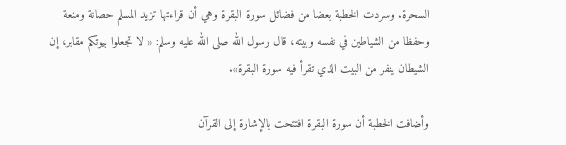السحرة. وسردت الخطبة بعضا من فضائل سورة البقرة وهي أن قراءتها تزيد المسلم حصانة ومنعة وحفظا من الشياطين في نفسه وبيته، قال رسول الله صلى الله عليه وسلم: « لا تجعلوا بيوتكم مقابر، إن الشيطان ينفر من البيت الذي تقرأ فيه سورة البقرة».

وأضافت الخطبة أن سورة البقرة افتتحت بالإشارة إلى القرآن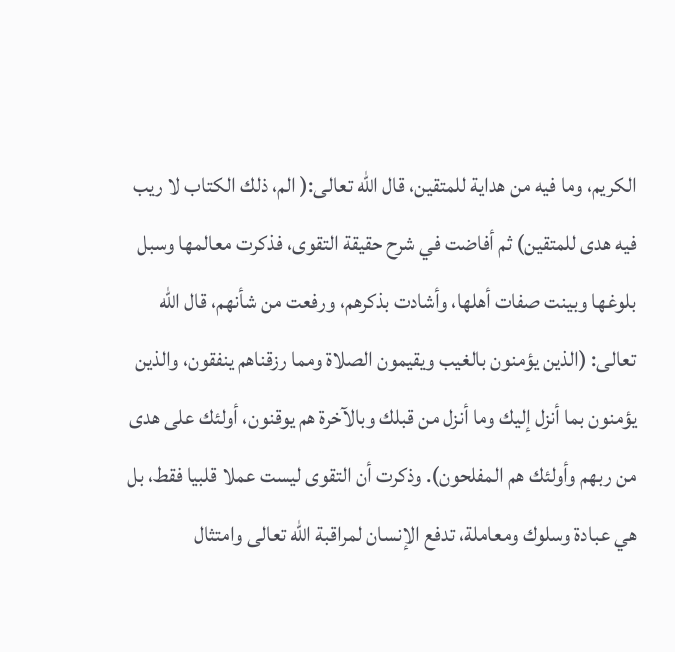الكريم، وما فيه من هداية للمتقين، قال الله تعالى:( الم، ذلك الكتاب لا ريب فيه هدى للمتقين) ثم أفاضت في شرح حقيقة التقوى، فذكرت معالمها وسبل بلوغها وبينت صفات أهلها، وأشادت بذكرهم، ورفعت من شأنهم، قال الله تعالى: (الذين يؤمنون بالغيب ويقيمون الصلاة ومما رزقناهم ينفقون، والذين يؤمنون بما أنزل إليك وما أنزل من قبلك وبالآخرة هم يوقنون، أولئك على هدى من ربهم وأولئك هم المفلحون). وذكرت أن التقوى ليست عملا قلبيا فقط، بل هي عبادة وسلوك ومعاملة، تدفع الإنسان لمراقبة الله تعالى وامتثال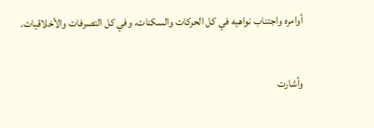أوامره واجتناب نواهيه في كل الحركات والسكنات، وفي كل التصرفات والأخلاقيات.

وأشارت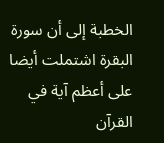الخطبة إلى أن سورة البقرة اشتملت أيضا على أعظم آية في القرآن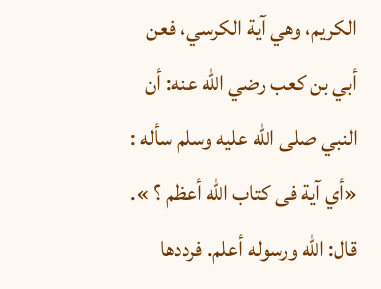الكريم، وهي آية الكرسي، فعن أبي بن كعب رضي الله عنه: أن النبي صلى الله عليه وسلم سأله : «أي آية فى كتاب الله أعظم ؟ ». قال: الله ورسوله أعلم. فرددها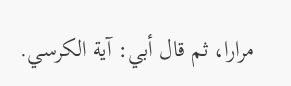مرارا، ثم قال أبي: آية الكرسي.